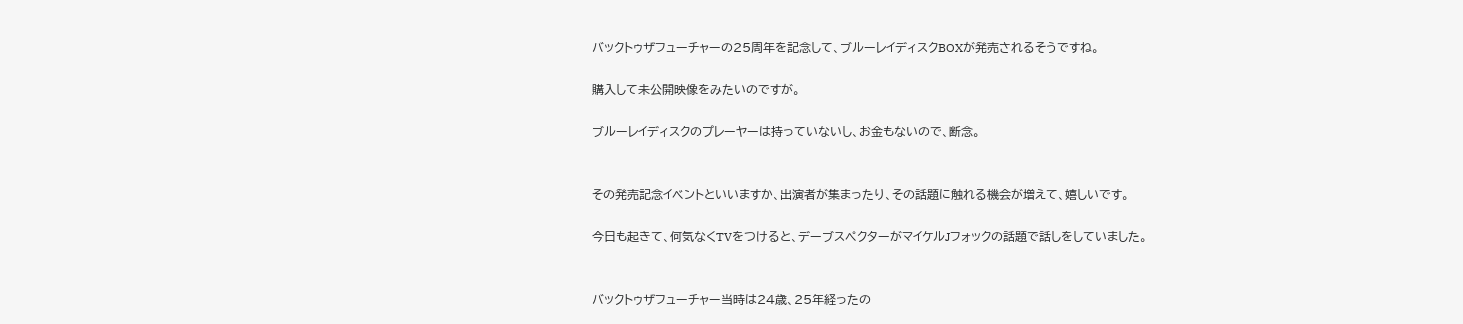バックトゥザフューチャーの25周年を記念して、ブルーレイディスクBOXが発売されるそうですね。

購入して未公開映像をみたいのですが。

ブルーレイディスクのプレーヤーは持っていないし、お金もないので、断念。


その発売記念イベントといいますか、出演者が集まったり、その話題に触れる機会が増えて、嬉しいです。

今日も起きて、何気なくTVをつけると、デーブスペクターがマイケルJフォックの話題で話しをしていました。


バックトゥザフューチャー当時は24歳、25年経ったの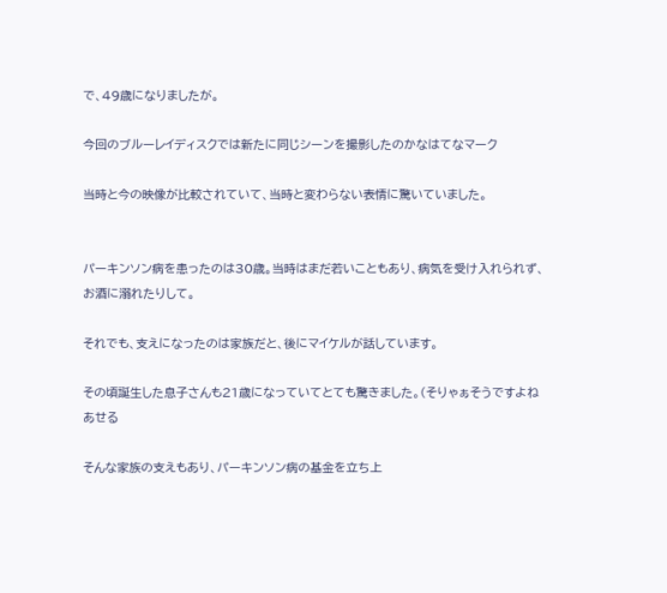で、49歳になりましたが。

今回のブルーレイディスクでは新たに同じシーンを撮影したのかなはてなマーク

当時と今の映像が比較されていて、当時と変わらない表情に驚いていました。


パーキンソン病を患ったのは30歳。当時はまだ若いこともあり、病気を受け入れられず、お酒に溺れたりして。

それでも、支えになったのは家族だと、後にマイケルが話しています。

その頃誕生した息子さんも21歳になっていてとても驚きました。(そりゃぁそうですよねあせる

そんな家族の支えもあり、パーキンソン病の基金を立ち上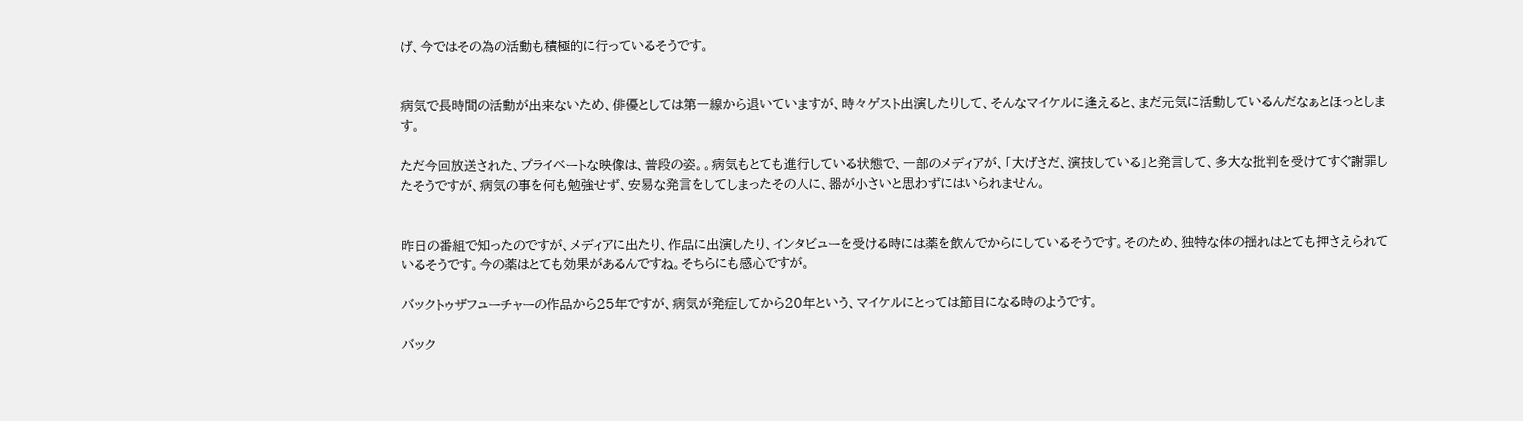げ、今ではその為の活動も積極的に行っているそうです。


病気で長時間の活動が出来ないため、俳優としては第一線から退いていますが、時々ゲスト出演したりして、そんなマイケルに逢えると、まだ元気に活動しているんだなぁとほっとします。

ただ今回放送された、プライベートな映像は、普段の姿。。病気もとても進行している状態で、一部のメディアが、「大げさだ、演技している」と発言して、多大な批判を受けてすぐ謝罪したそうですが、病気の事を何も勉強せず、安易な発言をしてしまったその人に、器が小さいと思わずにはいられません。


昨日の番組で知ったのですが、メディアに出たり、作品に出演したり、インタビューを受ける時には薬を飲んでからにしているそうです。そのため、独特な体の揺れはとても押さえられているそうです。今の薬はとても効果があるんですね。そちらにも感心ですが。

バックトゥザフューチャーの作品から25年ですが、病気が発症してから20年という、マイケルにとっては節目になる時のようです。

バック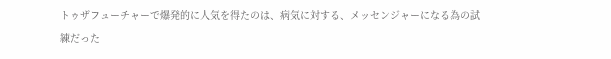トゥザフューチャーで爆発的に人気を得たのは、病気に対する、メッセンジャーになる為の試練だった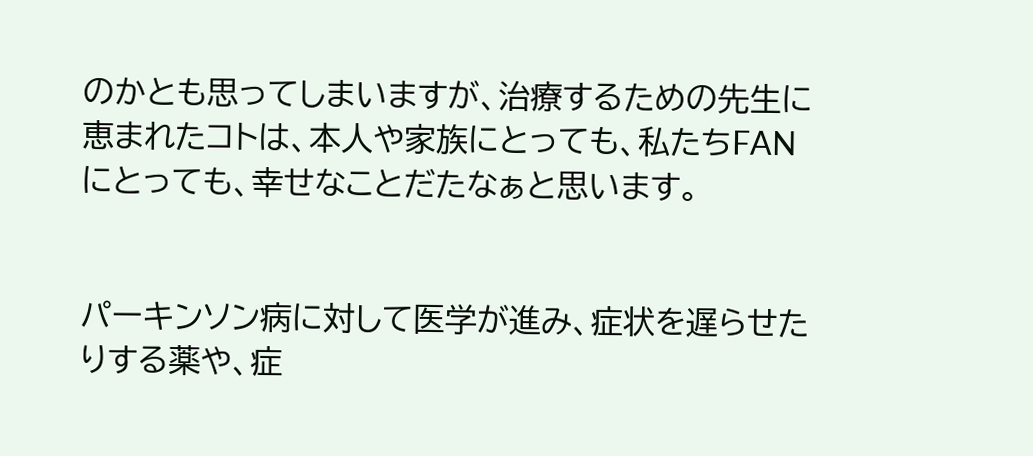のかとも思ってしまいますが、治療するための先生に恵まれたコトは、本人や家族にとっても、私たちFANにとっても、幸せなことだたなぁと思います。


パーキンソン病に対して医学が進み、症状を遅らせたりする薬や、症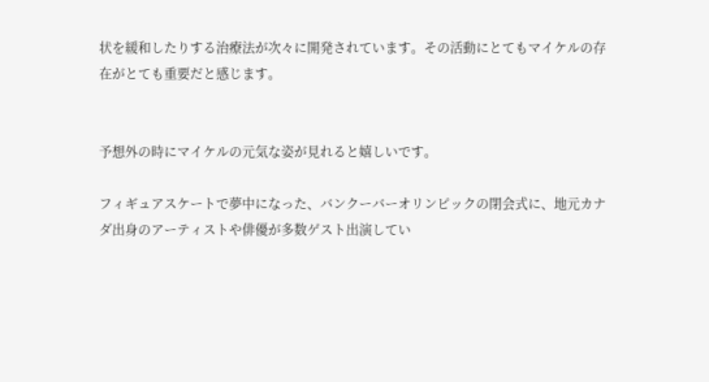状を緩和したりする治療法が次々に開発されています。その活動にとてもマイケルの存在がとても重要だと感じます。


予想外の時にマイケルの元気な姿が見れると嬉しいです。

フィギュアスケートで夢中になった、バンクーバーオリンピックの閉会式に、地元カナダ出身のアーティストや俳優が多数ゲスト出演してい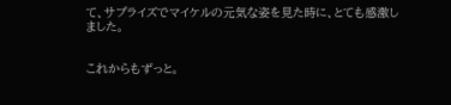て、サプライズでマイケルの元気な姿を見た時に、とても感激しました。


これからもずっと。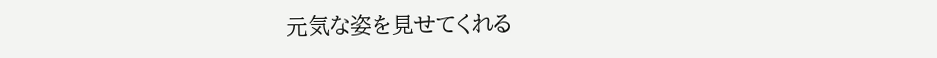元気な姿を見せてくれる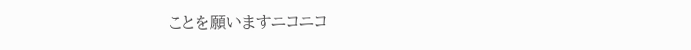ことを願いますニコニコ